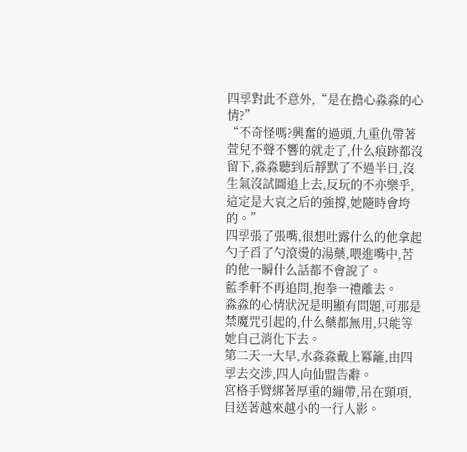四孠對此不意外,“是在擔心淼淼的心情?”
“不奇怪嗎?興奮的過頭,九重仇帶著萱兒不聲不響的就走了,什么痕跡都沒留下,淼淼聽到后靜默了不過半日,沒生氣沒試圖追上去,反玩的不亦樂乎,這定是大哀之后的強撐,她隨時會垮的。”
四孠張了張嘴,很想吐露什么的他拿起勺子舀了勺滾燙的湯藥,喂進嘴中,苦的他一瞬什么話都不會說了。
藍季軒不再追問,抱拳一禮離去。
淼淼的心情狀況是明顯有問題,可那是禁魔咒引起的,什么藥都無用,只能等她自己消化下去。
第二天一大早,水淼淼戴上冪籬,由四孠去交涉,四人向仙盟告辭。
宮格手臂綁著厚重的繃帶,吊在頸項,目送著越來越小的一行人影。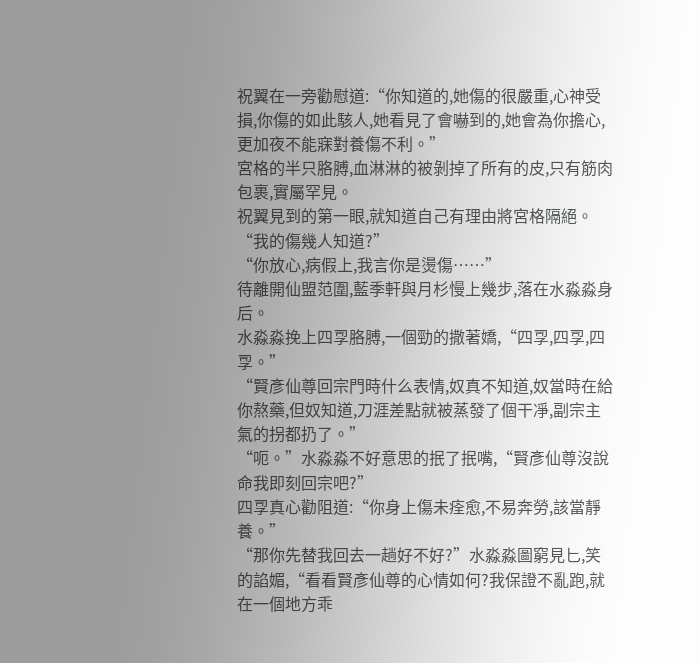祝翼在一旁勸慰道:“你知道的,她傷的很嚴重,心神受損,你傷的如此駭人,她看見了會嚇到的,她會為你擔心,更加夜不能寐對養傷不利。”
宮格的半只胳膊,血淋淋的被剝掉了所有的皮,只有筋肉包裹,實屬罕見。
祝翼見到的第一眼,就知道自己有理由將宮格隔絕。
“我的傷幾人知道?”
“你放心,病假上,我言你是燙傷……”
待離開仙盟范圍,藍季軒與月杉慢上幾步,落在水淼淼身后。
水淼淼挽上四孠胳膊,一個勁的撒著嬌,“四孠,四孠,四孠。”
“賢彥仙尊回宗門時什么表情,奴真不知道,奴當時在給你熬藥,但奴知道,刀涯差點就被蒸發了個干凈,副宗主氣的拐都扔了。”
“呃。”水淼淼不好意思的抿了抿嘴,“賢彥仙尊沒說命我即刻回宗吧?”
四孠真心勸阻道:“你身上傷未痊愈,不易奔勞,該當靜養。”
“那你先替我回去一趟好不好?”水淼淼圖窮見匕,笑的諂媚,“看看賢彥仙尊的心情如何?我保證不亂跑,就在一個地方乖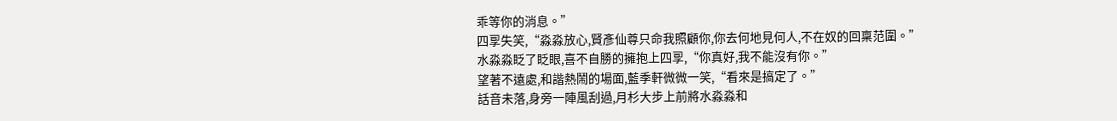乖等你的消息。”
四孠失笑,“淼淼放心,賢彥仙尊只命我照顧你,你去何地見何人,不在奴的回稟范圍。”
水淼淼眨了眨眼,喜不自勝的擁抱上四孠,“你真好,我不能沒有你。”
望著不遠處,和諧熱鬧的場面,藍季軒微微一笑,“看來是搞定了。”
話音未落,身旁一陣風刮過,月杉大步上前將水淼淼和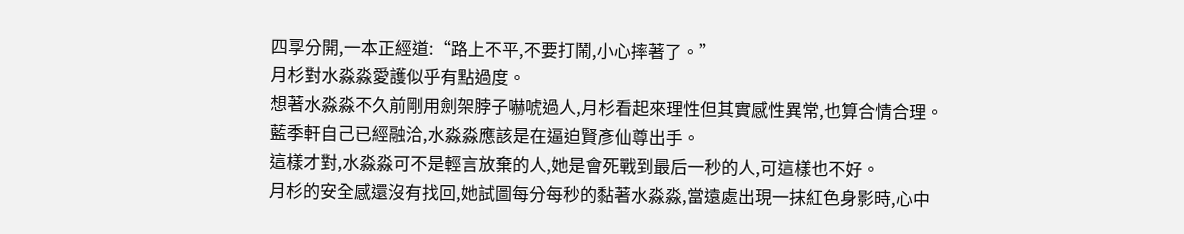四孠分開,一本正經道:“路上不平,不要打鬧,小心摔著了。”
月杉對水淼淼愛護似乎有點過度。
想著水淼淼不久前剛用劍架脖子嚇唬過人,月杉看起來理性但其實感性異常,也算合情合理。
藍季軒自己已經融洽,水淼淼應該是在逼迫賢彥仙尊出手。
這樣才對,水淼淼可不是輕言放棄的人,她是會死戰到最后一秒的人,可這樣也不好。
月杉的安全感還沒有找回,她試圖每分每秒的黏著水淼淼,當遠處出現一抹紅色身影時,心中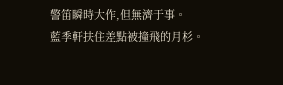警笛瞬時大作,但無濟于事。
藍季軒扶住差點被撞飛的月杉。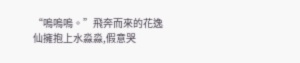“嗚嗚嗚。”飛奔而來的花逸仙擁抱上水淼淼,假意哭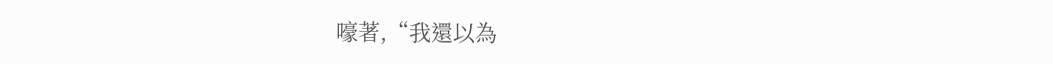嚎著,“我還以為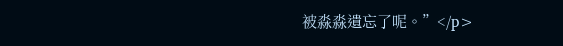被淼淼遺忘了呢。”</p>